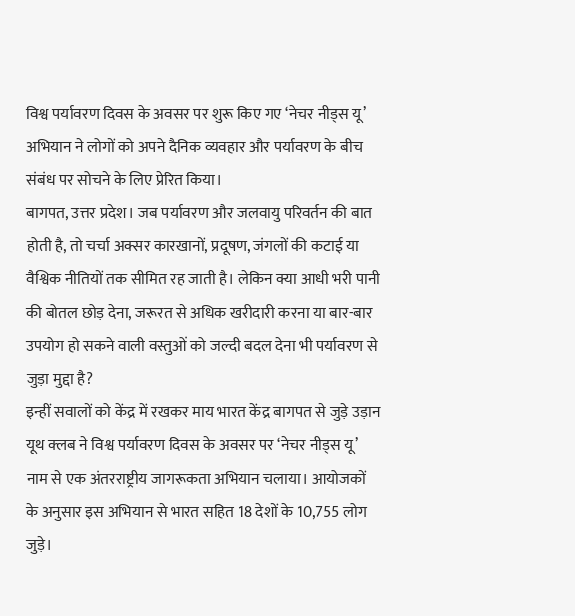विश्व पर्यावरण दिवस के अवसर पर शुरू किए गए ‘नेचर नीड्स यू’ अभियान ने लोगों को अपने दैनिक व्यवहार और पर्यावरण के बीच संबंध पर सोचने के लिए प्रेरित किया।
बागपत, उत्तर प्रदेश। जब पर्यावरण और जलवायु परिवर्तन की बात होती है, तो चर्चा अक्सर कारखानों, प्रदूषण, जंगलों की कटाई या वैश्विक नीतियों तक सीमित रह जाती है। लेकिन क्या आधी भरी पानी की बोतल छोड़ देना, जरूरत से अधिक खरीदारी करना या बार-बार उपयोग हो सकने वाली वस्तुओं को जल्दी बदल देना भी पर्यावरण से जुड़ा मुद्दा है?
इन्हीं सवालों को केंद्र में रखकर माय भारत केंद्र बागपत से जुड़े उड़ान यूथ क्लब ने विश्व पर्यावरण दिवस के अवसर पर ‘नेचर नीड्स यू’ नाम से एक अंतरराष्ट्रीय जागरूकता अभियान चलाया। आयोजकों के अनुसार इस अभियान से भारत सहित 18 देशों के 10,755 लोग जुड़े।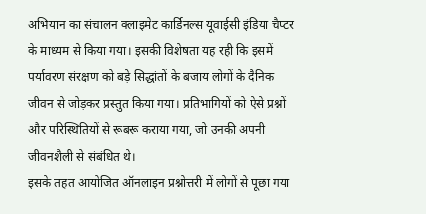अभियान का संचालन क्लाइमेट कार्डिनल्स यूवाईसी इंडिया चैप्टर के माध्यम से किया गया। इसकी विशेषता यह रही कि इसमें पर्यावरण संरक्षण को बड़े सिद्धांतों के बजाय लोगों के दैनिक जीवन से जोड़कर प्रस्तुत किया गया। प्रतिभागियों को ऐसे प्रश्नों और परिस्थितियों से रूबरू कराया गया, जो उनकी अपनी जीवनशैली से संबंधित थे।
इसके तहत आयोजित ऑनलाइन प्रश्नोत्तरी में लोगों से पूछा गया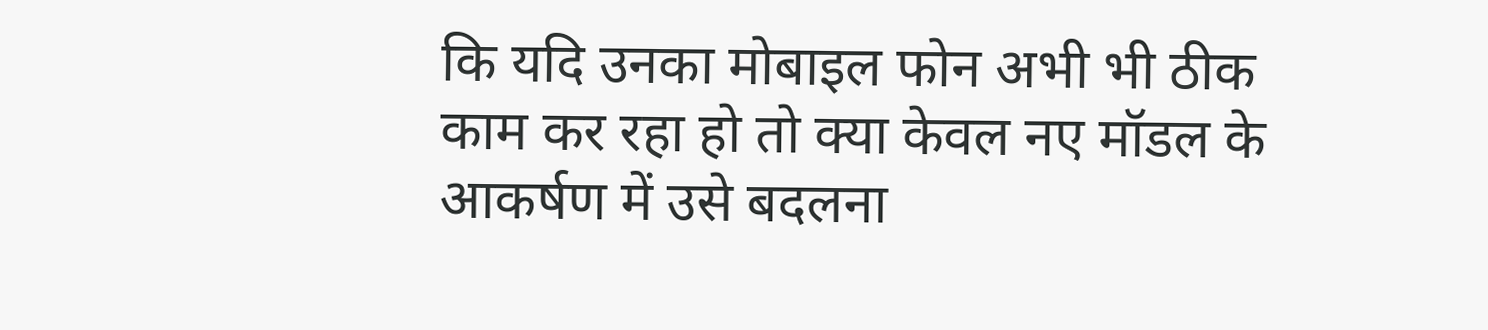कि यदि उनका मोबाइल फोन अभी भी ठीक काम कर रहा हो तो क्या केवल नए मॉडल के आकर्षण में उसे बदलना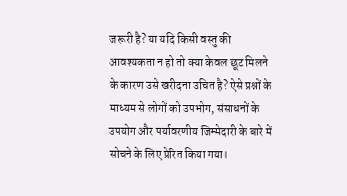जरूरी है? या यदि किसी वस्तु की आवश्यकता न हो तो क्या केवल छूट मिलने के कारण उसे खरीदना उचित है? ऐसे प्रश्नों के माध्यम से लोगों को उपभोग, संसाधनों के उपयोग और पर्यावरणीय जिम्मेदारी के बारे में सोचने के लिए प्रेरित किया गया।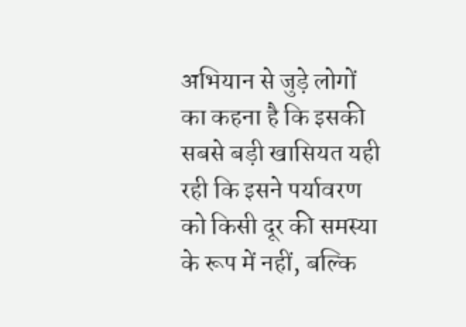अभियान से जुड़े लोगों का कहना है कि इसकी सबसे बड़ी खासियत यही रही कि इसने पर्यावरण को किसी दूर की समस्या के रूप में नहीं, बल्कि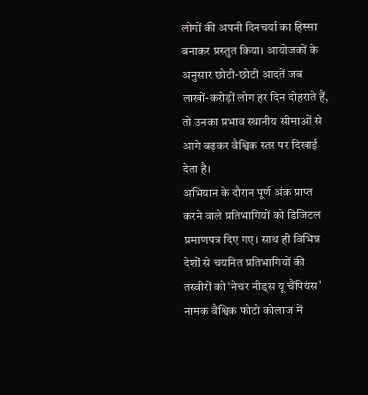लोगों की अपनी दिनचर्या का हिस्सा बनाकर प्रस्तुत किया। आयोजकों के अनुसार छोटी-छोटी आदतें जब लाखों-करोड़ों लोग हर दिन दोहराते हैं, तो उनका प्रभाव स्थानीय सीमाओं से आगे बढ़कर वैश्विक स्तर पर दिखाई देता है।
अभियान के दौरान पूर्ण अंक प्राप्त करने वाले प्रतिभागियों को डिजिटल प्रमाणपत्र दिए गए। साथ ही विभिन्न देशों से चयनित प्रतिभागियों की तस्वीरों को ‘नेचर नीड्स यू चैंपियंस’ नामक वैश्विक फोटो कोलाज में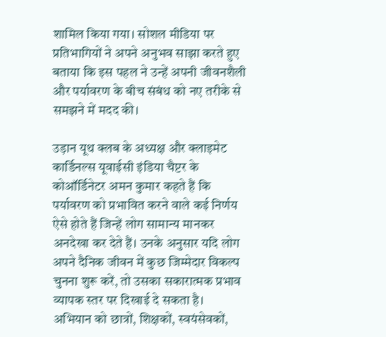शामिल किया गया। सोशल मीडिया पर प्रतिभागियों ने अपने अनुभव साझा करते हुए बताया कि इस पहल ने उन्हें अपनी जीवनशैली और पर्यावरण के बीच संबंध को नए तरीके से समझने में मदद की।

उड़ान यूथ क्लब के अध्यक्ष और क्लाइमेट कार्डिनल्स यूवाईसी इंडिया चैप्टर के कोऑर्डिनेटर अमन कुमार कहते हैं कि पर्यावरण को प्रभावित करने वाले कई निर्णय ऐसे होते हैं जिन्हें लोग सामान्य मानकर अनदेखा कर देते हैं। उनके अनुसार यदि लोग अपने दैनिक जीवन में कुछ जिम्मेदार विकल्प चुनना शुरू करें, तो उसका सकारात्मक प्रभाव व्यापक स्तर पर दिखाई दे सकता है।
अभियान को छात्रों, शिक्षकों, स्वयंसेवकों,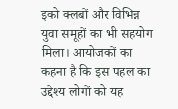इको क्लबों और विभिन्न युवा समूहों का भी सहयोग मिला। आयोजकों का कहना है कि इस पहल का उद्देश्य लोगों को यह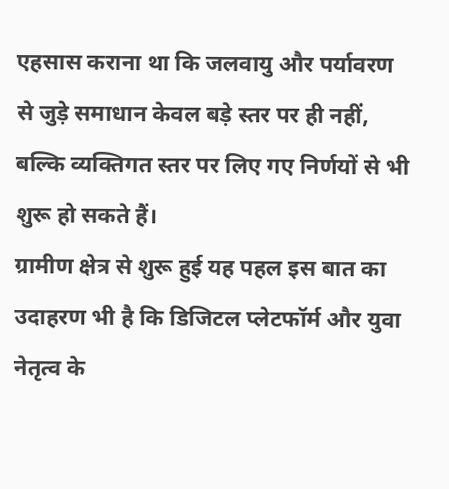एहसास कराना था कि जलवायु और पर्यावरण से जुड़े समाधान केवल बड़े स्तर पर ही नहीं, बल्कि व्यक्तिगत स्तर पर लिए गए निर्णयों से भी शुरू हो सकते हैं।
ग्रामीण क्षेत्र से शुरू हुई यह पहल इस बात का उदाहरण भी है कि डिजिटल प्लेटफॉर्म और युवा नेतृत्व के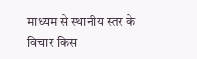माध्यम से स्थानीय स्तर के विचार किस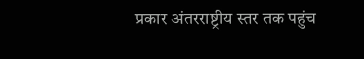प्रकार अंतरराष्ट्रीय स्तर तक पहुंच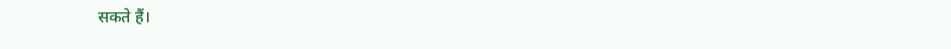सकते हैं।